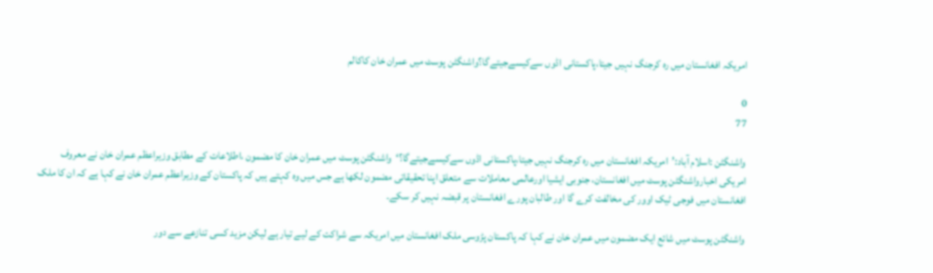امریکہ افغانستان میں رہ کرجنگ نہیں جیتا،پاکستانی اڈوں سےکیسےجیتےگا؟واشنگٹن پوسٹ میں عمران خان کاکالم

0
77

واشنگٹن :اسلام آباد:’امریکہ افغانستان میں رہ کرجنگ نہیں جیتا،پاکستانی اڈوں سےکیسےجیتےگا؟‘واشنگٹن پوسٹ میں عمران خان کا مضمون ،اطلاعات کے مطابق وزیراعظم عمران خان نے معروف امریکی اخبارواشنگٹن پوسٹ میں افغانستان، جنوبی ایشیا اورعالمی معاملات سے متعلق اپنا تحقیقاتی مضمون لکھا ہے جس میں وہ کہتے ہیں کہ پاکستان کے وزیراعظم عمران خان نے کہا ہے کہ ان کا ملک افغانستان میں فوجی ٹیک اوور کی مخالفت کرے گا اور طالبان پورے افغانستان پر قبضہ نہیں کر سکے۔

واشنگٹن پوسٹ میں شائع ایک مضمون میں عمران خان نے کہا کہ پاکستان پڑوسی ملک افغانستان میں امریکہ سے شراکت کے لیے تیار ہے لیکن مزید کسی تنازعے سے دور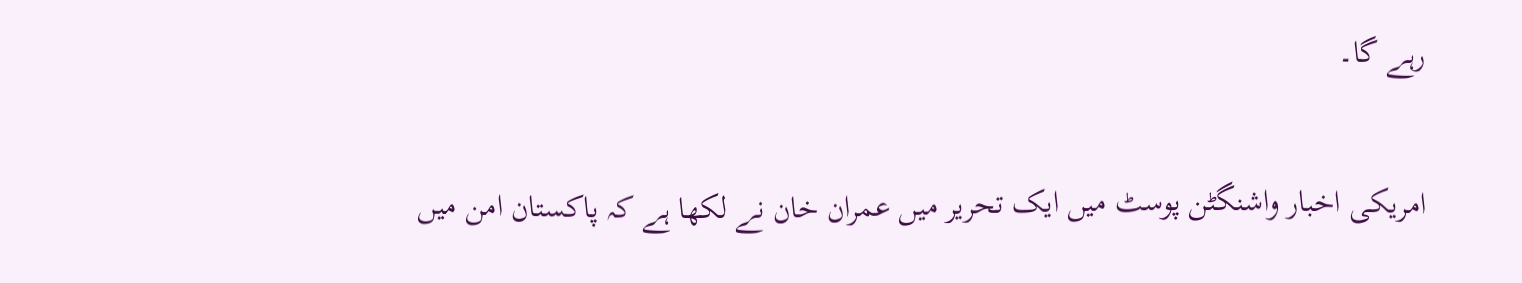رہے گا۔

امریکی اخبار واشنگٹن پوسٹ میں ایک تحریر میں عمران خان نے لکھا ہے کہ پاکستان امن میں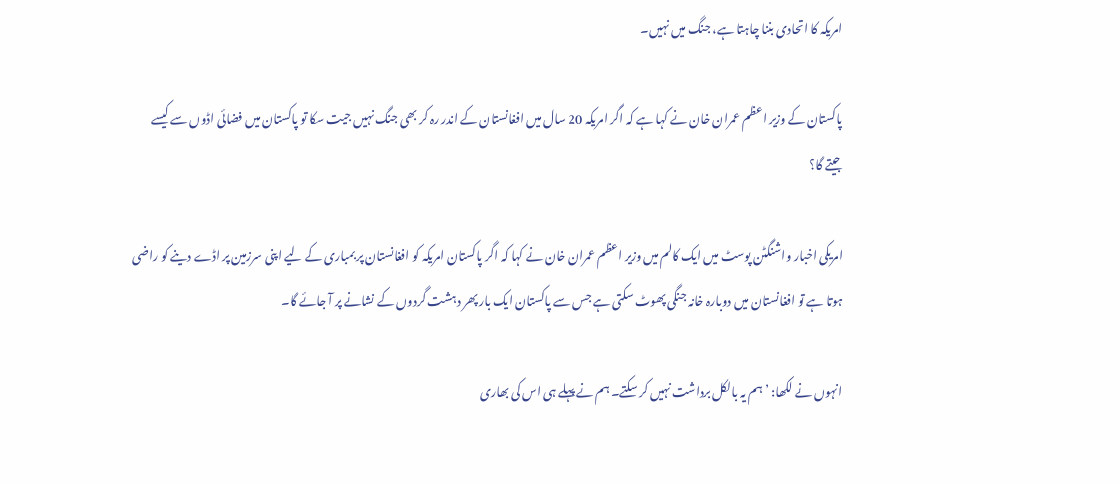امریکہ کا اتحادی بننا چاہتا ہے، جنگ میں نہیں۔

پاکستان کے وزیر اعظم عمران خان نے کہا ہے کہ اگر امریکہ 20 سال میں افغانستان کے اندر رہ کر بھی جنگ نہیں جیت سکا تو پاکستان میں فضائی اڈوں سے کیسے جیتے گا؟

امریکی اخبار واشنگٹن پوسٹ میں ایک کالم میں وزیر اعظم عمران خان نے کہا کہ اگر پاکستان امریکہ کو افغانستان پر بمباری کے لیے اپنی سرزمین پر اڈے دینے کو راضی ہوتا ہے تو افغانستان میں دوبارہ خانہ جنگی پھوٹ سکتی ہے جس سے پاکستان ایک بار پھر دہشت گردوں کے نشانے پر آ جائے گا۔

انہوں نے لکھا: ’ہم یہ بالکل برداشت نہیں کر سکتے۔ ہم نے پہلے ہی اس کی بھاری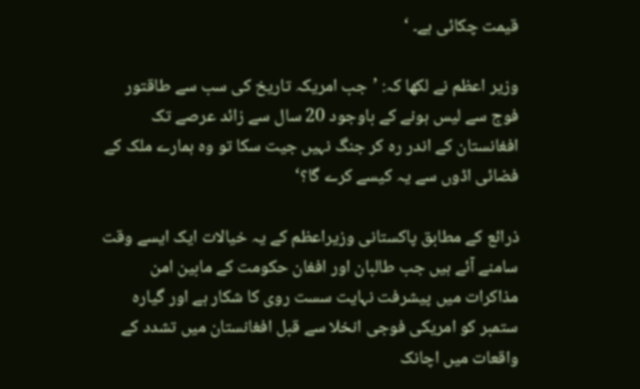قیمت چکائی ہے۔ ‘

وزیر اعظم نے لکھا کہ: ’جب امریکہ تاریخ کی سب سے طاقتور فوج سے لیس ہونے کے باوجود 20 سال سے زائد عرصے تک افغانستان کے اندر رہ کر جنگ نہیں جیت سکا تو وہ ہمارے ملک کے فضائی اڈوں سے یہ کیسے کرے گا؟‘

ذرائع کے مطابق پاکستانی وزیراعظم کے یہ خیالات ایک ایسے وقت سامنے آئے ہیں جب طالبان اور افغان حکومت کے مابین امن مذاکرات میں پیشرفت نہایت سست روی کا شکار ہے اور گیارہ ستمبر کو امریکی فوجی انخلا سے قبل افغانستان میں تشدد کے واقعات میں اچانک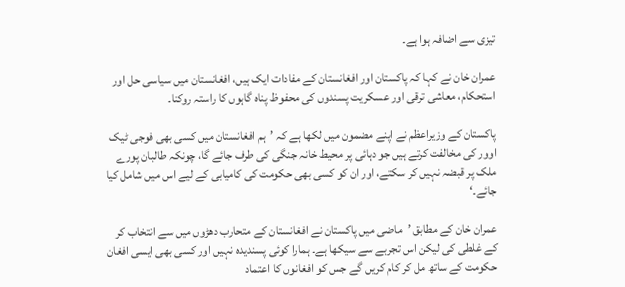تیزی سے اضافہ ہوا ہے۔

عمران خان نے کہا کہ پاکستان اور افغانستان کے مفادات ایک ہیں، افغانستان میں سیاسی حل اور استحکام، معاشی ترقی اور عسکریت پسندوں کی محفوظ پناہ گاہوں کا راستہ روکنا۔

پاکستان کے وزیراعظم نے اپنے مضمون میں لکھا ہے کہ ’ہم افغانستان میں کسی بھی فوجی ٹیک اوور کی مخالفت کرتے ہیں جو دہائی پر محیط خانہ جنگی کی طرف جائے گا، چونکہ طالبان پورے ملک پر قبضہ نہیں کر سکتے، اور ان کو کسی بھی حکومت کی کامیابی کے لیے اس میں شامل کیا جائے۔‘

عمران خان کے مطابق ’ماضی میں پاکستان نے افغانستان کے متحارب دھڑوں میں سے انتخاب کر کے غلطی کی لیکن اس تجربے سے سیکھا ہے۔ ہمارا کوئی پسندیدہ نہیں اور کسی بھی ایسی افغان حکومت کے ساتھ مل کر کام کریں گے جس کو افغانوں کا اعتماد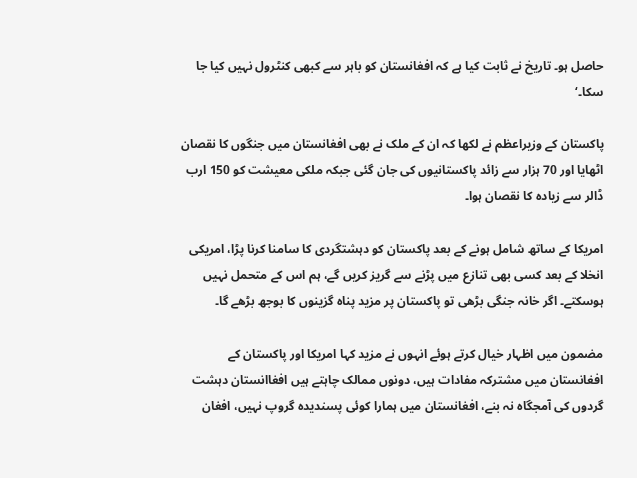حاصل ہو۔ تاریخ نے ثابت کیا ہے کہ افغانستان کو باہر سے کبھی کنٹرول نہیں کیا جا سکا۔‘

پاکستان کے وزیراعظم نے لکھا کہ ان کے ملک نے بھی افغانستان میں جنگوں کا نقصان اٹھایا اور 70 ہزار سے زائد پاکستانیوں کی جان گئی جبکہ ملکی معیشت کو 150 ارب ڈالر سے زیادہ کا نقصان ہوا۔

امریکا کے ساتھ شامل ہونے کے بعد پاکستان کو دہشتگردی کا سامنا کرنا پڑا، امریکی انخلا کے بعد کسی بھی تنازع میں پڑنے سے گریز کریں گے، ہم اس کے متحمل نہیں ہوسکتے۔ اگر خانہ جنگی بڑھی تو پاکستان پر مزید پناہ گزینوں کا بوجھ بڑھے گا۔

مضمون میں اظہار خیال کرتے ہوئے انہوں نے مزید کہا امریکا اور پاکستان کے افغانستان میں مشترکہ مفادات ہیں، دونوں ممالک چاہتے ہیں افغاانستان دہشت گردوں کی آمجگاہ نہ بنے، افغانستان میں ہمارا کوئی پسندیدہ گروپ نہیں، افغان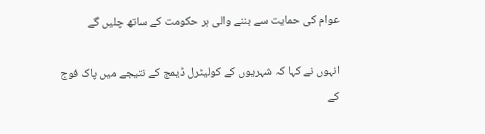عوام کی حمایت سے بننے والی ہر حکومت کے ساتھ چلیں گے

انہوں نے کہا کہ شہریوں کے کولیٹرل ڈیمج کے نتیجے میں پاک فوج کے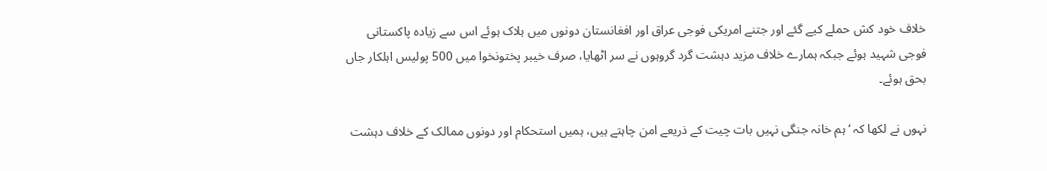خلاف خود کش حملے کیے گئے اور جتنے امریکی فوجی عراق اور افغانستان دونوں میں ہلاک ہوئے اس سے زیادہ پاکستانی فوجی شہید ہوئے جبکہ ہمارے خلاف مزید دہشت گرد گروہوں نے سر اٹھایا، صرف خیبر پختونخوا میں 500 پولیس اہلکار جاں بحق ہوئے۔

نہوں نے لکھا کہ ‘ہم خانہ جنگی نہیں بات چیت کے ذریعے امن چاہتے ہیں، ہمیں استحکام اور دونوں ممالک کے خلاف دہشت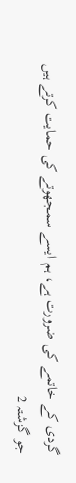گردی کے خاتمے کی ضرورت ہے، ہم ایسے سمجھوتے کی حمایت کرتے ہیں جو گزشتہ 2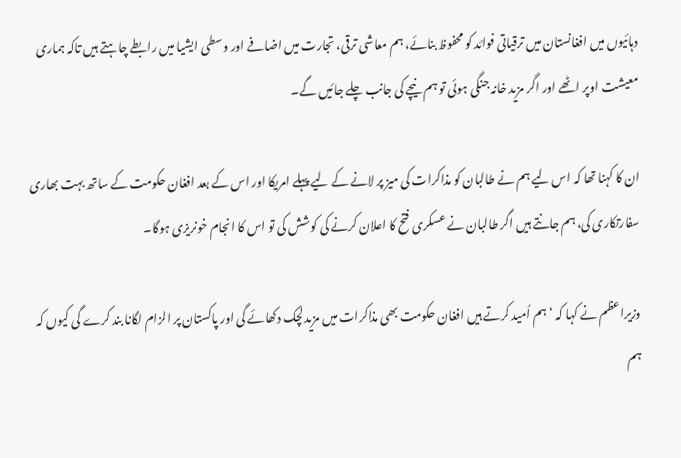دہائیوں میں افغانستان میں ترقیاتی فوائد کو محفوظ بنائے، ہم معاشی ترقی، تجارت میں اضافے اور وسطی ایشیا میں رابطے چاہتے ہیں تاکہ ہماری معیشت اوپر اٹھے اور اگر مزید خانہ جنگی ہوئی تو ہم نیچے کی جانب چلے جائیں گے۔

ان کا کہنا تھا کہ اس لیے ہم نے طالبان کو مذاکرات کی میز پر لانے کے لیے پہلے امریکا اور اس کے بعد افغان حکومت کے ساتھ بہت بھاری سفارتکاری کی، ہم جانتے ہیں اگر طالبان نے عسکری فتح کا اعلان کرنے کی کوشش کی تو اس کا انجام خونریزی ہوگا۔

وزیراعظم نے کہا کہ ‘ہم اُمید کرتے ہیں افغان حکومت بھی مذاکرات میں مزید لچک دکھائے گی اور پاکستان پر الزام لگانا بند کرے گی کیوں کہ ہم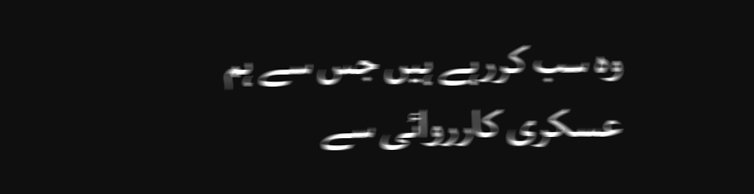وہ سب کررہے ہیں جس سے ہم عسکری کارروائی سے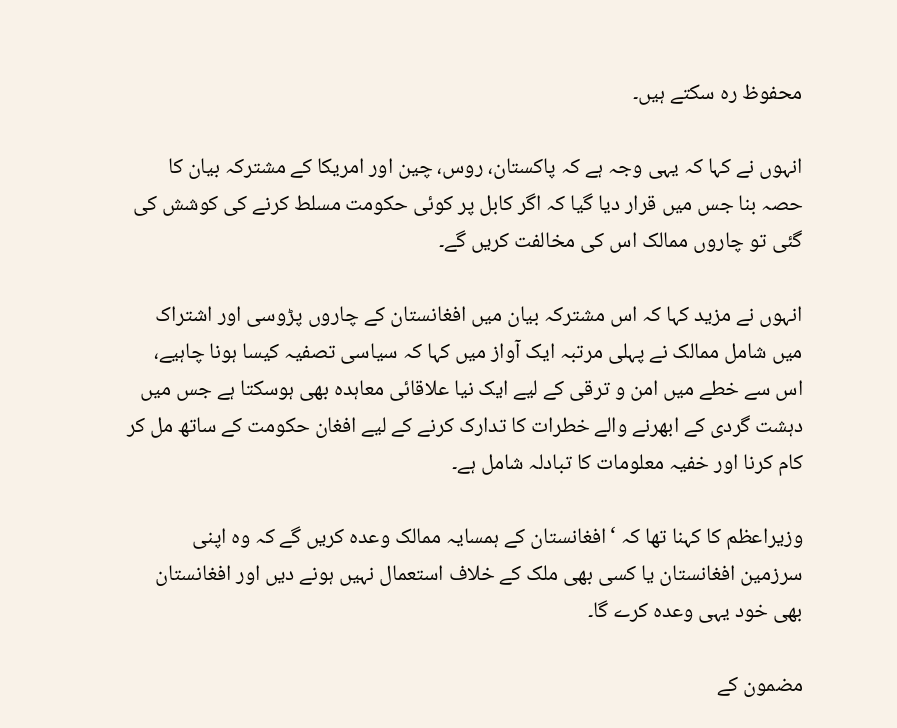محفوظ رہ سکتے ہیں۔

انہوں نے کہا کہ یہی وجہ ہے کہ پاکستان، روس، چین اور امریکا کے مشترکہ بیان کا حصہ بنا جس میں قرار دیا گیا کہ اگر کابل پر کوئی حکومت مسلط کرنے کی کوشش کی گئی تو چاروں ممالک اس کی مخالفت کریں گے۔

انہوں نے مزید کہا کہ اس مشترکہ بیان میں افغانستان کے چاروں پڑوسی اور اشتراک میں شامل ممالک نے پہلی مرتبہ ایک آواز میں کہا کہ سیاسی تصفیہ کیسا ہونا چاہیے، اس سے خطے میں امن و ترقی کے لیے ایک نیا علاقائی معاہدہ بھی ہوسکتا ہے جس میں دہشت گردی کے ابھرنے والے خطرات کا تدارک کرنے کے لیے افغان حکومت کے ساتھ مل کر کام کرنا اور خفیہ معلومات کا تبادلہ شامل ہے۔

وزیراعظم کا کہنا تھا کہ ‘افغانستان کے ہمسایہ ممالک وعدہ کریں گے کہ وہ اپنی سرزمین افغانستان یا کسی بھی ملک کے خلاف استعمال نہیں ہونے دیں اور افغانستان بھی خود یہی وعدہ کرے گا۔

مضمون کے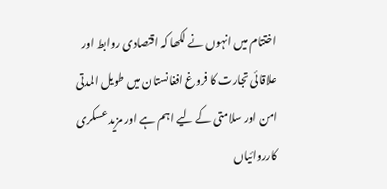اختتام میں انہوں نے لکھا کہ اقتصادی روابط اور علاقائی تجارت کا فروغ افغانستان میں طویل المدتی امن اور سلامتی کے لیے اہم ہے اور مزید عسکری کارروائیاں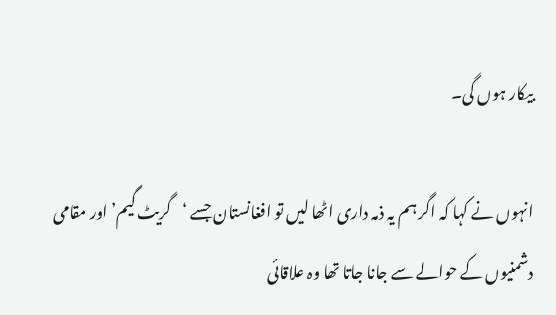بیکار ہوں گی۔

انہوں نے کہا کہ اگر ہم یہ ذمہ داری اٹھا لیں تو افغانستان جسے ‘گریٹ گیم’ اور مقامی دشمنیوں کے حوالے سے جانا جاتا تھا وہ علاقائی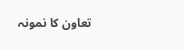تعاون کا نمونہ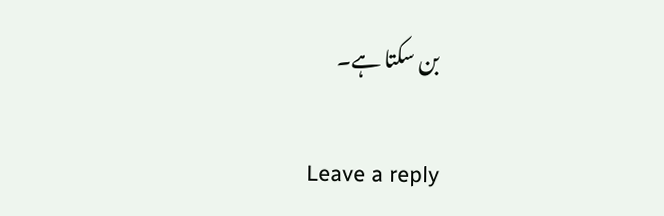بن سکتا ہے۔

Leave a reply